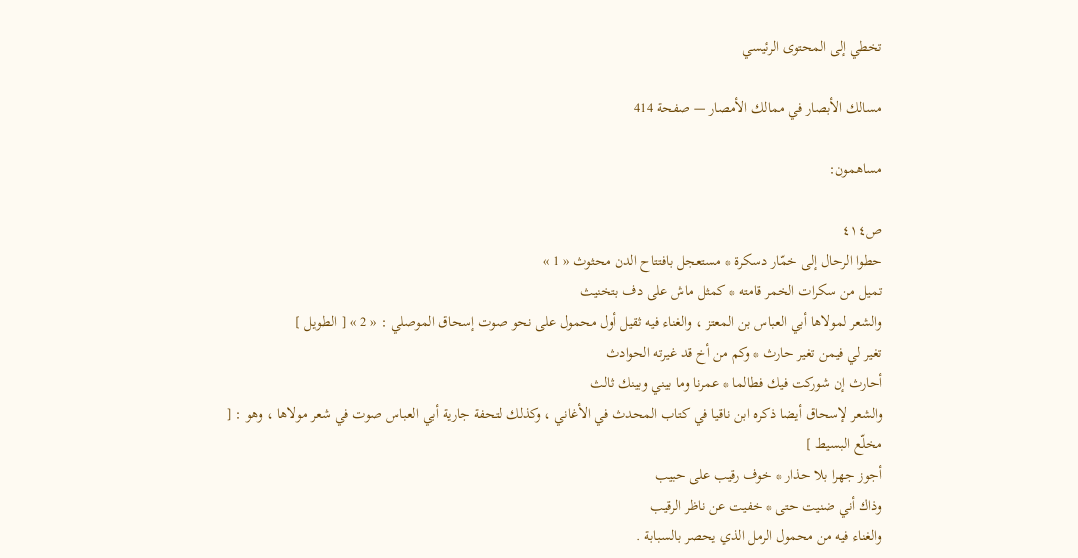تخطي إلى المحتوى الرئيسي

مسالك الأبصار في ممالك الأمصار — صفحة 414

مساهمون:

ص٤١٤
حطوا الرحال إلى خمّار دسكرة * مستعجل بافتتاح الدن محثوث « 1 »
تميل من سكرات الخمر قامته * كمثل ماش على دف بتخنيث
والشعر لمولاها أبي العباس بن المعتز ، والغناء فيه ثقيل أول محمول على نحو صوت إسحاق الموصلي : « 2 » [ الطويل ]
تغير لي فيمن تغير حارث * وكم من أخ قد غيرته الحوادث
أحارث إن شوركت فيك فطالما * عمرنا وما بيني وبينك ثالث
والشعر لإسحاق أيضا ذكره ابن ناقيا في كتاب المحدث في الأغاني ، وكذلك لتحفة جارية أبي العباس صوت في شعر مولاها ، وهو : [ مخلّع البسيط ]
أجوز جهرا بلا حذار * خوف رقيب على حبيب
وذاك أني ضنيت حتى * خفيت عن ناظر الرقيب
والغناء فيه من محمول الرمل الذي يحصر بالسبابة .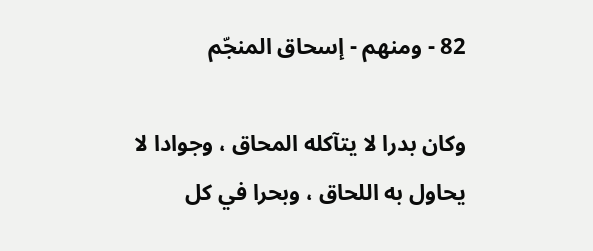82 - ومنهم - إسحاق المنجّم

وكان بدرا لا يتآكله المحاق ، وجوادا لا يحاول به اللحاق ، وبحرا في كل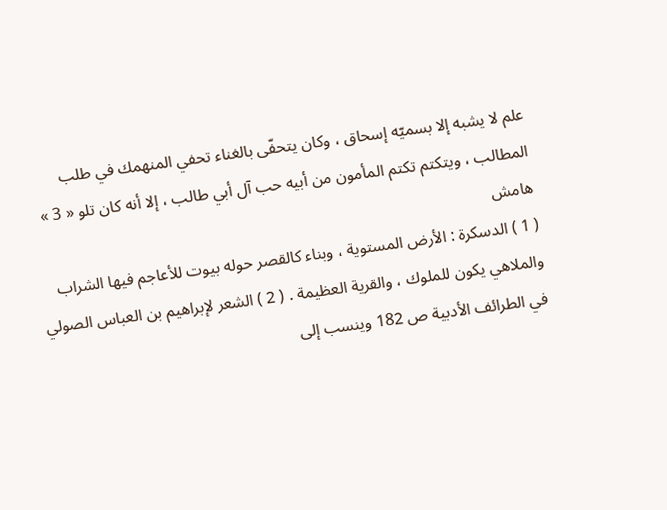علم لا يشبه إلا بسميّه إسحاق ، وكان يتحفّى بالغناء تحفي المنهمك في طلب المطالب ، ويتكتم تكتم المأمون من أبيه حب آل أبي طالب ، إلا أنه كان تلو « 3 »
هامش
( 1 ) الدسكرة : الأرض المستوية ، وبناء كالقصر حوله بيوت للأعاجم فيها الشراب والملاهي يكون للملوك ، والقرية العظيمة . ( 2 ) الشعر لإبراهيم بن العباس الصولي في الطرائف الأدبية ص 182 وينسب إلى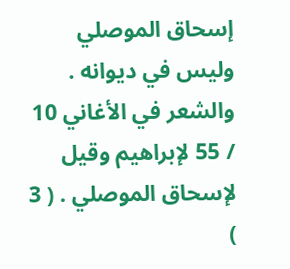إسحاق الموصلي وليس في ديوانه . والشعر في الأغاني 10 / 55 لإبراهيم وقيل لإسحاق الموصلي . ( 3 )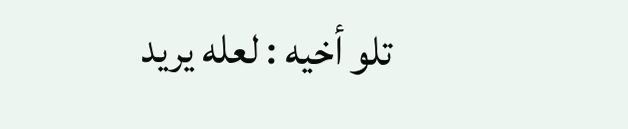تلو أخيه : لعله يريد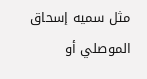مثل سميه إسحاق الموصلي أو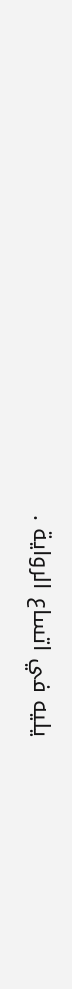يليه في اتساع الرواية .